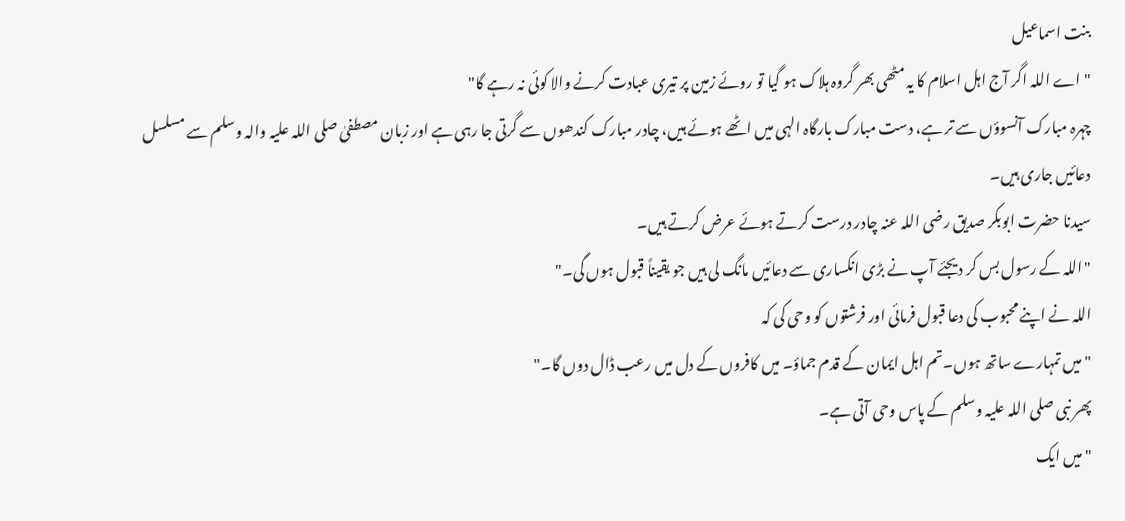بنت اسماعیل
"اے اللہ اگر آج اہل اسلام کا یہ مٹھی بھر گروہ ہلاک ہو گیا تو روئے زمین پر تیری عبادت کرنے والا کوئی نہ رہے گا"
چہرہ مبارک آنسوؤں سے تر ہے، دست مبارک بارگاہ الہی میں اٹھے ہوئے ہیں، چادر مبارک کندھوں سے گرتی جا رہی ہے اور زبان مصطفیٰ صلی اللہ علیہ والہ وسلم سے مسلسل دعائیں جاری ہیں۔
سیدنا حضرت ابوبکر صدیق رضی اللہ عنہ چادر درست کرتے ہوئے عرض کرتے ہیں۔
"اللہ کے رسول بس کر دیجئے آپ نے بڑی انکساری سے دعائیں مانگ لی ہیں جو یقیناً قبول ہوں گی۔"
اللہ نے اپنے محبوب کی دعا قبول فرمائی اور فرشتوں کو وحی کی کہ
"میں تمہارے ساتھ ہوں۔تم اہل ایمان کے قدم جماؤ۔ میں کافروں کے دل میں رعب ڈال دوں گا۔"
پھر نبی صلی اللہ علیہ وسلم کے پاس وحی آتی ہے۔
"میں ایک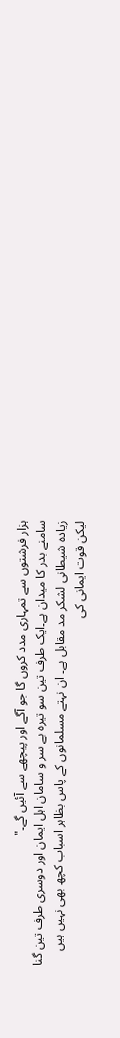ہزار فرشتوں سے تمہاری مدد کروں گا جو آگے اور پیچھے سے آئیں گے۔"
سامنے بدر کا میدان ہے۔ایک طرف تین سو تیرہ بے سر و سامان اہل ایمان اور دوسری طرف تین گنا زیادہ شیطانی لشکر مد مقابل ہے۔ ان نہتے مسلمانوں کے پاس بظاہر اسباب کچھ بھی نہیں ہیں لیکن قوت ایمانی کی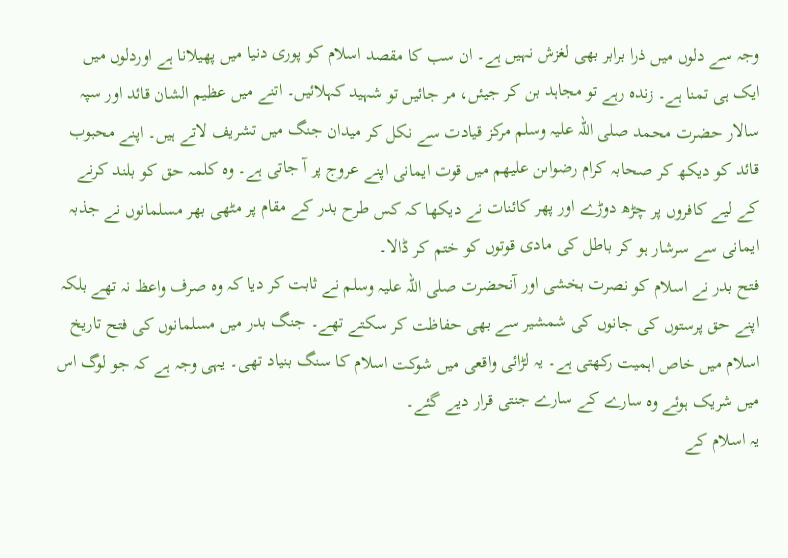وجہ سے دلوں میں ذرا برابر بھی لغزش نہیں ہے۔ ان سب کا مقصد اسلام کو پوری دنیا میں پھیلانا ہے اوردلوں میں ایک ہی تمنا ہے۔ زندہ رہے تو مجاہد بن کر جیئں، مر جائیں تو شہید کہلائیں۔ اتنے میں عظیم الشان قائد اور سپہ سالار حضرت محمد صلی اللہ علیہ وسلم مرکز قیادت سے نکل کر میدان جنگ میں تشریف لاتے ہیں۔ اپنے محبوب قائد کو دیکھ کر صحابہ کرام رضواںن علیھم میں قوت ایمانی اپنے عروج پر آ جاتی ہے۔ وہ کلمہ حق کو بلند کرنے کے لیے کافروں پر چڑھ دوڑے اور پھر کائنات نے دیکھا کہ کس طرح بدر کے مقام پر مٹھی بھر مسلمانوں نے جذبہ ایمانی سے سرشار ہو کر باطل کی مادی قوتوں کو ختم کر ڈالا۔
فتح بدر نے اسلام کو نصرت بخشی اور آنحضرت صلی اللہ علیہ وسلم نے ثابت کر دیا کہ وہ صرف واعظ نہ تھے بلکہ اپنے حق پرستوں کی جانوں کی شمشیر سے بھی حفاظت کر سکتے تھے۔ جنگ بدر میں مسلمانوں کی فتح تاریخ اسلام میں خاص اہمیت رکھتی ہے۔ یہ لڑائی واقعی میں شوکت اسلام کا سنگ بنیاد تھی۔ یہی وجہ ہے کہ جو لوگ اس میں شریک ہوئے وہ سارے کے سارے جنتی قرار دیے گئے۔
یہ اسلام کے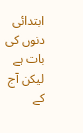ابتدائی دنوں کی بات ہے لیکن آج کے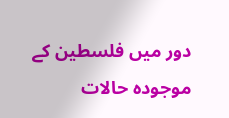دور میں فلسطین کے موجودہ حالات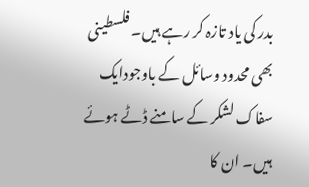بدر کی یاد تازہ کر رہے ہیں۔ فلسطینی بھی محدود وسائل کے باوجودایک سفاک لشکر کے سامنے ڈٹے ہوئے ہیں۔ ان کا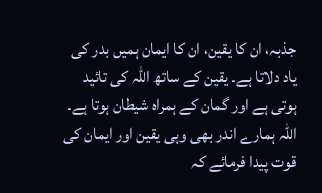جذبہ، ان کا یقین، ان کا ایمان ہمیں بدر کی یاد دلاتا ہے۔ یقین کے ساتھ اللہ کی تائید ہوتی ہے اور گمان کے ہمراہ شیطان ہوتا ہے۔ اللہ ہمارے اندر بھی وہی یقین اور ایمان کی قوت پیدا فرمائے کہ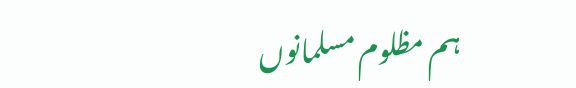ہم مظلوم مسلمانوں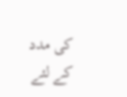کی مدد کے لئے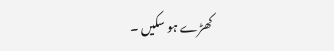کھڑے ہو سکیں ۔